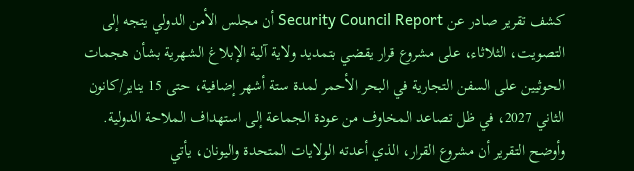كشف تقرير صادر عن Security Council Report أن مجلس الأمن الدولي يتجه إلى التصويت، الثلاثاء، على مشروع قرار يقضي بتمديد ولاية آلية الإبلاغ الشهرية بشأن هجمات الحوثيين على السفن التجارية في البحر الأحمر لمدة ستة أشهر إضافية، حتى 15 يناير/كانون الثاني 2027، في ظل تصاعد المخاوف من عودة الجماعة إلى استهداف الملاحة الدولية.
وأوضح التقرير أن مشروع القرار، الذي أعدته الولايات المتحدة واليونان، يأتي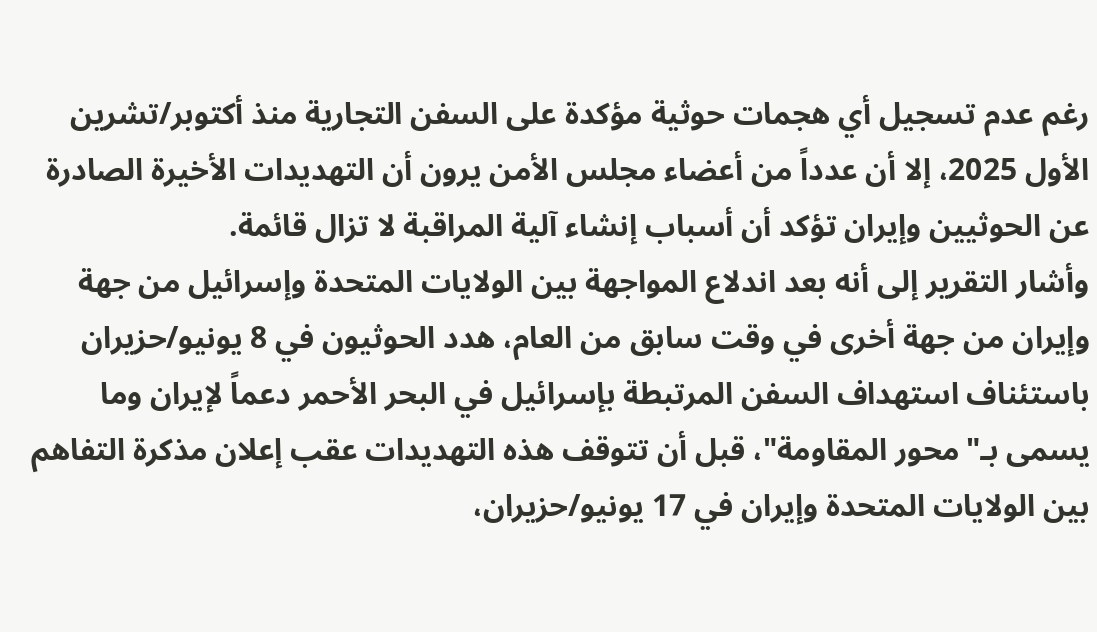رغم عدم تسجيل أي هجمات حوثية مؤكدة على السفن التجارية منذ أكتوبر/تشرين الأول 2025، إلا أن عدداً من أعضاء مجلس الأمن يرون أن التهديدات الأخيرة الصادرة عن الحوثيين وإيران تؤكد أن أسباب إنشاء آلية المراقبة لا تزال قائمة.
وأشار التقرير إلى أنه بعد اندلاع المواجهة بين الولايات المتحدة وإسرائيل من جهة وإيران من جهة أخرى في وقت سابق من العام، هدد الحوثيون في 8 يونيو/حزيران باستئناف استهداف السفن المرتبطة بإسرائيل في البحر الأحمر دعماً لإيران وما يسمى بـ"محور المقاومة"، قبل أن تتوقف هذه التهديدات عقب إعلان مذكرة التفاهم بين الولايات المتحدة وإيران في 17 يونيو/حزيران،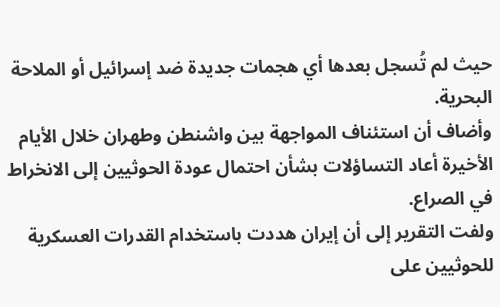حيث لم تُسجل بعدها أي هجمات جديدة ضد إسرائيل أو الملاحة البحرية.
وأضاف أن استئناف المواجهة بين واشنطن وطهران خلال الأيام الأخيرة أعاد التساؤلات بشأن احتمال عودة الحوثيين إلى الانخراط في الصراع.
ولفت التقرير إلى أن إيران هددت باستخدام القدرات العسكرية للحوثيين على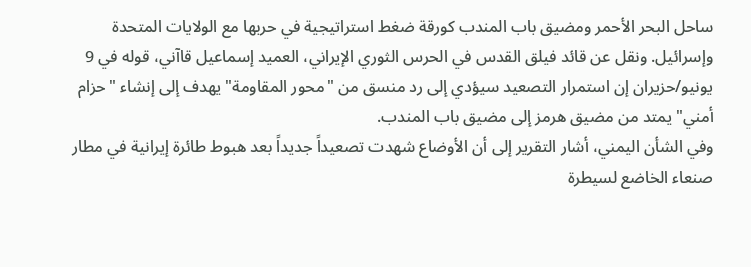ساحل البحر الأحمر ومضيق باب المندب كورقة ضغط استراتيجية في حربها مع الولايات المتحدة وإسرائيل. ونقل عن قائد فيلق القدس في الحرس الثوري الإيراني، العميد إسماعيل قاآني، قوله في 9 يونيو/حزيران إن استمرار التصعيد سيؤدي إلى رد منسق من "محور المقاومة" يهدف إلى إنشاء "حزام أمني" يمتد من مضيق هرمز إلى مضيق باب المندب.
وفي الشأن اليمني، أشار التقرير إلى أن الأوضاع شهدت تصعيداً جديداً بعد هبوط طائرة إيرانية في مطار صنعاء الخاضع لسيطرة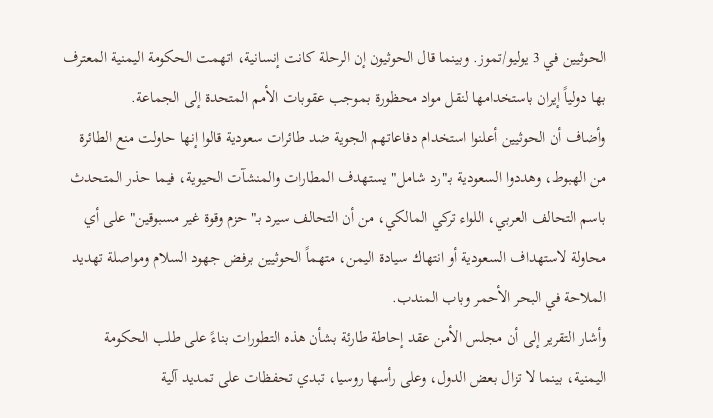الحوثيين في 3 يوليو/تموز. وبينما قال الحوثيون إن الرحلة كانت إنسانية، اتهمت الحكومة اليمنية المعترف بها دولياً إيران باستخدامها لنقل مواد محظورة بموجب عقوبات الأمم المتحدة إلى الجماعة.
وأضاف أن الحوثيين أعلنوا استخدام دفاعاتهم الجوية ضد طائرات سعودية قالوا إنها حاولت منع الطائرة من الهبوط، وهددوا السعودية بـ"رد شامل" يستهدف المطارات والمنشآت الحيوية، فيما حذر المتحدث باسم التحالف العربي، اللواء تركي المالكي، من أن التحالف سيرد بـ"حزم وقوة غير مسبوقين" على أي محاولة لاستهداف السعودية أو انتهاك سيادة اليمن، متهماً الحوثيين برفض جهود السلام ومواصلة تهديد الملاحة في البحر الأحمر وباب المندب.
وأشار التقرير إلى أن مجلس الأمن عقد إحاطة طارئة بشأن هذه التطورات بناءً على طلب الحكومة اليمنية، بينما لا تزال بعض الدول، وعلى رأسها روسيا، تبدي تحفظات على تمديد آلية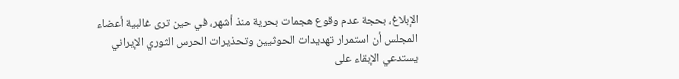الإبلاغ، بحجة عدم وقوع هجمات بحرية منذ أشهر، في حين ترى غالبية أعضاء المجلس أن استمرار تهديدات الحوثيين وتحذيرات الحرس الثوري الإيراني يستدعي الإبقاء على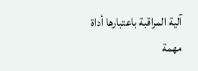آلية المراقبة باعتبارها أداة مهمة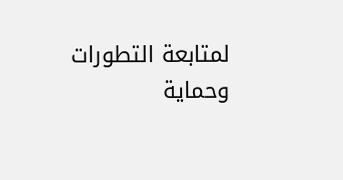لمتابعة التطورات وحماية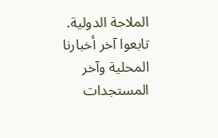الملاحة الدولية.
تابعوا آخر أخبارنا المحلية وآخر المستجدات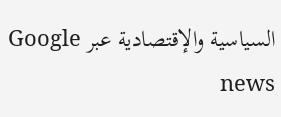السياسية والإقتصادية عبر Google news